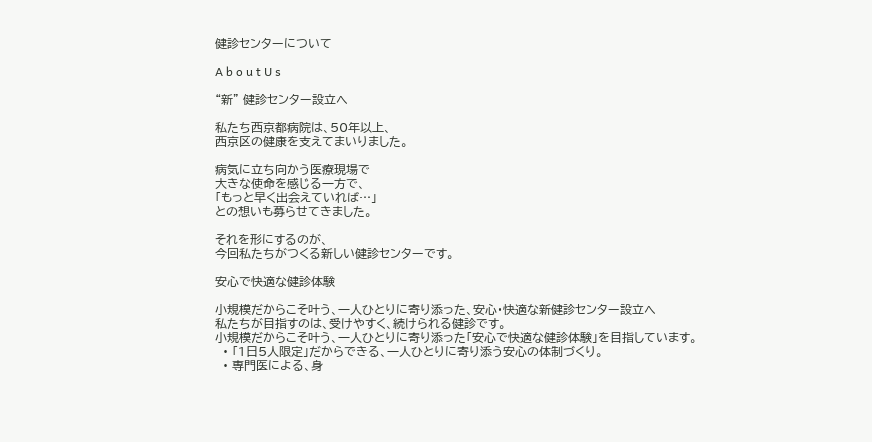健診センターについて

A b o u t U s

“新” 健診センター設立へ

私たち西京都病院は、50年以上、
西京区の健康を支えてまいりました。

病気に立ち向かう医療現場で
大きな使命を感じる一方で、
「もっと早く出会えていれば…」
との想いも募らせてきました。

それを形にするのが、
今回私たちがつくる新しい健診センターです。

安心で快適な健診体験

小規模だからこそ叶う、一人ひとりに寄り添った、安心・快適な新健診センター設立へ
私たちが目指すのは、受けやすく、続けられる健診です。
小規模だからこそ叶う、一人ひとりに寄り添った「安心で快適な健診体験」を目指しています。
  • 「1日5人限定」だからできる、一人ひとりに寄り添う安心の体制づくり。
  • 専門医による、身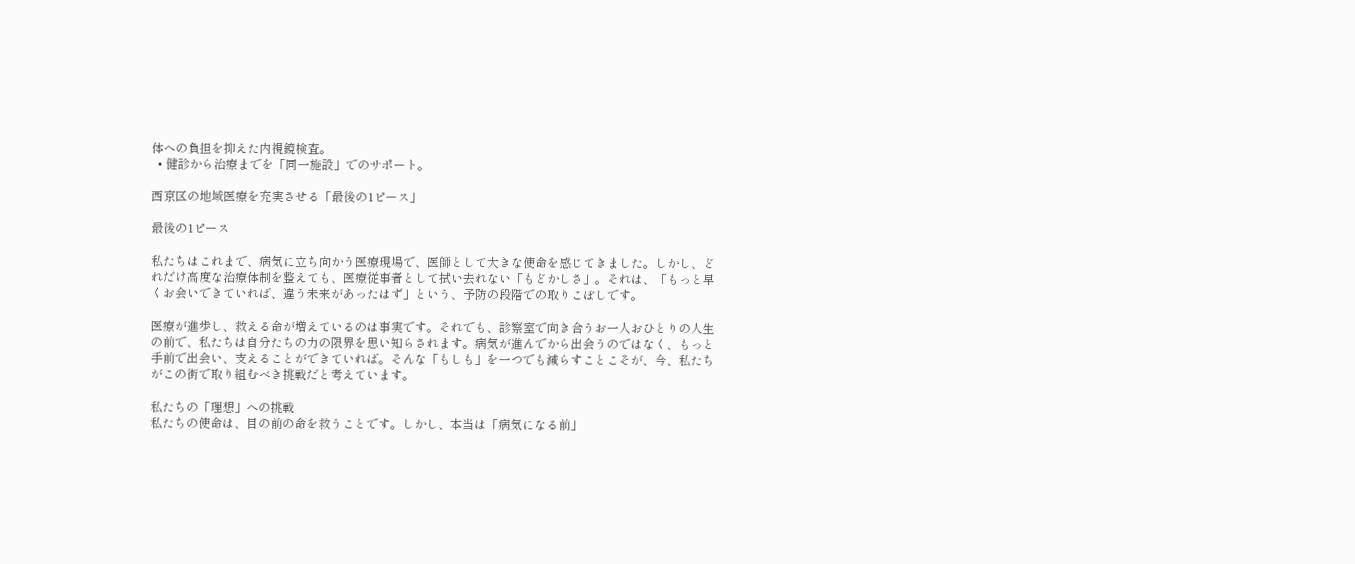体への負担を抑えた内視鏡検査。
  • 健診から治療までを「同一施設」でのサポート。

西京区の地域医療を充実させる「最後の1ピース」

最後の1ピース

私たちはこれまで、病気に立ち向かう医療現場で、医師として大きな使命を感じてきました。しかし、どれだけ高度な治療体制を整えても、医療従事者として拭い去れない「もどかしさ」。それは、「もっと早くお会いできていれば、違う未来があったはず」という、予防の段階での取りこぼしです。

医療が進歩し、救える命が増えているのは事実です。それでも、診察室で向き合うお一人おひとりの人生の前で、私たちは自分たちの力の限界を思い知らされます。病気が進んでから出会うのではなく、もっと手前で出会い、支えることができていれば。そんな「もしも」を一つでも減らすことこそが、今、私たちがこの街で取り組むべき挑戦だと考えています。

私たちの「理想」への挑戦
私たちの使命は、目の前の命を救うことです。しかし、本当は「病気になる前」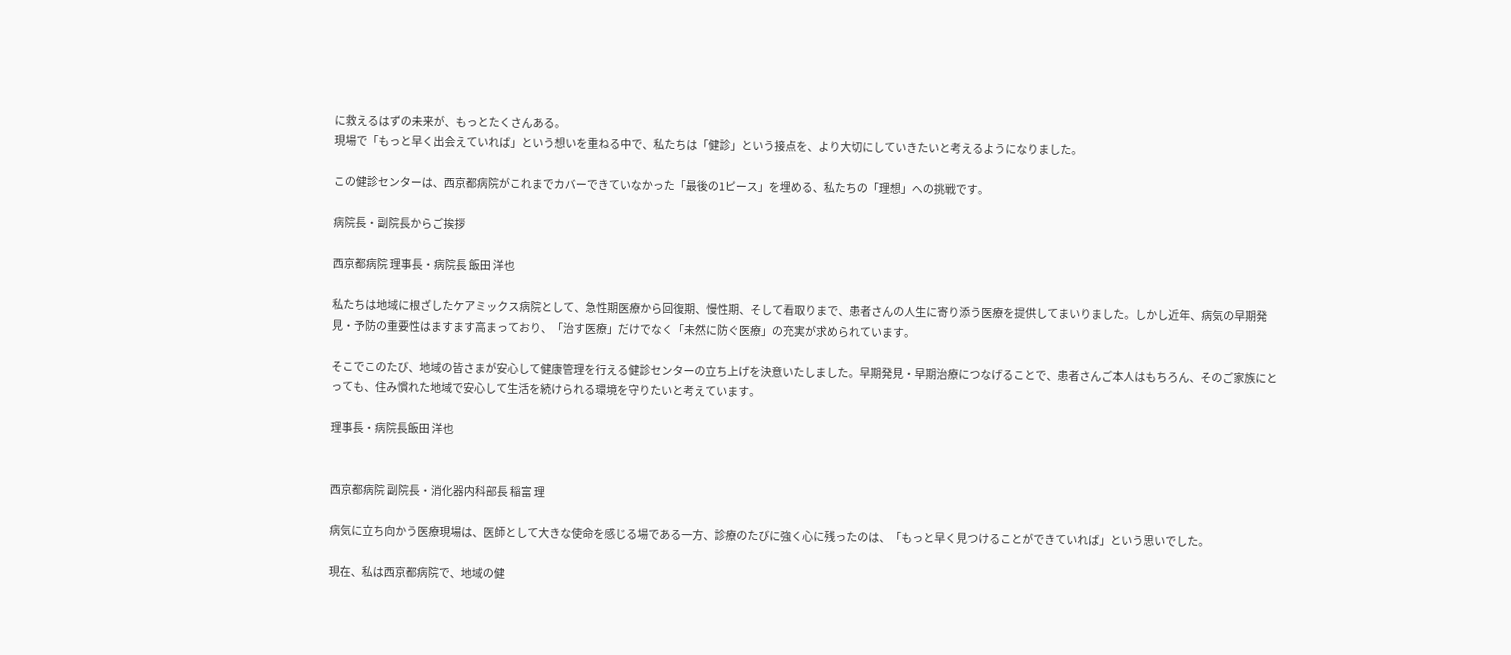に救えるはずの未来が、もっとたくさんある。
現場で「もっと早く出会えていれば」という想いを重ねる中で、私たちは「健診」という接点を、より大切にしていきたいと考えるようになりました。

この健診センターは、西京都病院がこれまでカバーできていなかった「最後の1ピース」を埋める、私たちの「理想」への挑戦です。

病院長・副院長からご挨拶

西京都病院 理事長・病院長 飯田 洋也

私たちは地域に根ざしたケアミックス病院として、急性期医療から回復期、慢性期、そして看取りまで、患者さんの人生に寄り添う医療を提供してまいりました。しかし近年、病気の早期発見・予防の重要性はますます高まっており、「治す医療」だけでなく「未然に防ぐ医療」の充実が求められています。

そこでこのたび、地域の皆さまが安心して健康管理を行える健診センターの立ち上げを決意いたしました。早期発見・早期治療につなげることで、患者さんご本人はもちろん、そのご家族にとっても、住み慣れた地域で安心して生活を続けられる環境を守りたいと考えています。

理事長・病院長飯田 洋也


西京都病院 副院長・消化器内科部長 稲富 理

病気に立ち向かう医療現場は、医師として大きな使命を感じる場である一方、診療のたびに強く心に残ったのは、「もっと早く見つけることができていれば」という思いでした。

現在、私は西京都病院で、地域の健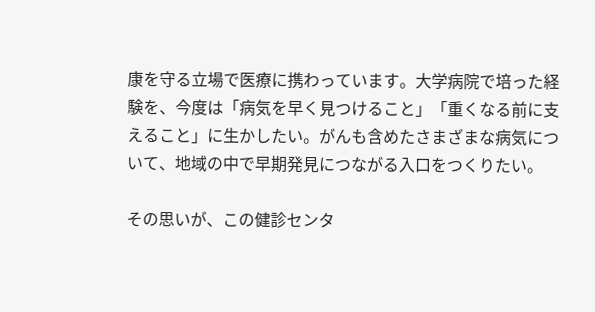康を守る立場で医療に携わっています。大学病院で培った経験を、今度は「病気を早く見つけること」「重くなる前に支えること」に生かしたい。がんも含めたさまざまな病気について、地域の中で早期発見につながる入口をつくりたい。

その思いが、この健診センタ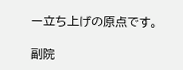ー立ち上げの原点です。

副院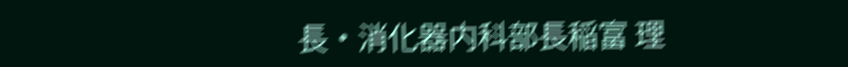長・消化器内科部長稲富 理